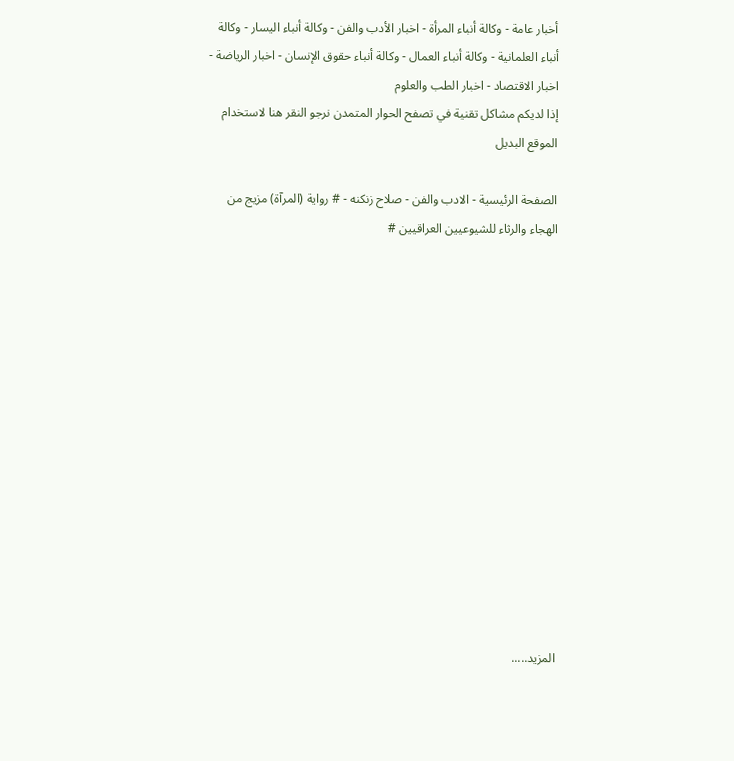أخبار عامة - وكالة أنباء المرأة - اخبار الأدب والفن - وكالة أنباء اليسار - وكالة أنباء العلمانية - وكالة أنباء العمال - وكالة أنباء حقوق الإنسان - اخبار الرياضة - اخبار الاقتصاد - اخبار الطب والعلوم
إذا لديكم مشاكل تقنية في تصفح الحوار المتمدن نرجو النقر هنا لاستخدام الموقع البديل

الصفحة الرئيسية - الادب والفن - صلاح زنكنه - # رواية (المرآة) مزيج من الهجاء والرثاء للشيوعيين العراقيين #














المزيد.....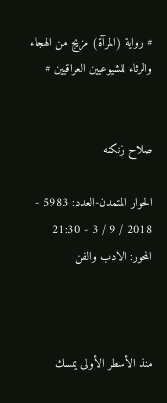# رواية (المرآة) مزيج من الهجاء والرثاء للشيوعيين العراقيين #


صلاح زنكنه

الحوار المتمدن-العدد: 5983 - 2018 / 9 / 3 - 21:30
المحور: الادب والفن



منذ الأسطر الأولى يمسك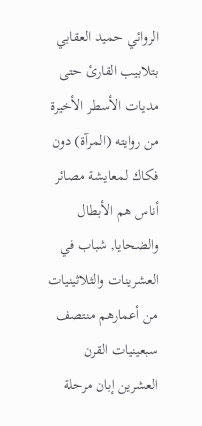الروائي حميد العقابي بتلابيب القارئ حتى مديات الأسطر الأخيرة من روايته (المرآة) دون فكاك لمعايشة مصائر أناس هم الأبطال والضحايا, شباب في العشرينات والثلاثينيات من أعمارهم منتصف سبعينيات القرن العشرين إبان مرحلة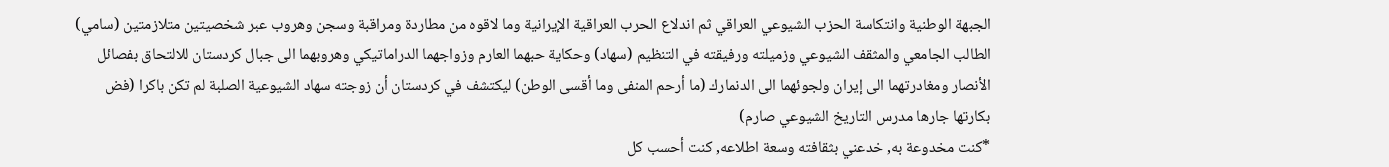الجبهة الوطنية وانتكاسة الحزب الشيوعي العراقي ثم اندلاع الحرب العراقية الإيرانية وما لاقوه من مطاردة ومراقبة وسجن وهروب عبر شخصيتين متلازمتين (سامي) الطالب الجامعي والمثقف الشيوعي وزميلته ورفيقته في التنظيم (سهاد) وحكاية حبهما العارم وزواجهما الدراماتيكي وهروبهما الى جبال كردستان للالتحاق بفصائل الأنصار ومغادرتهما الى إيران ولجوئهما الى الدنمارك (ما أرحم المنفى وما أقسى الوطن) ليكتشف في كردستان أن زوجته سهاد الشيوعية الصلبة لم تكن باكرا (فض بكارتها جارها مدرس التاريخ الشيوعي صارم)
*كنت مخدوعة به, خدعني بثقافته وسعة اطلاعه, كنت أحسب كل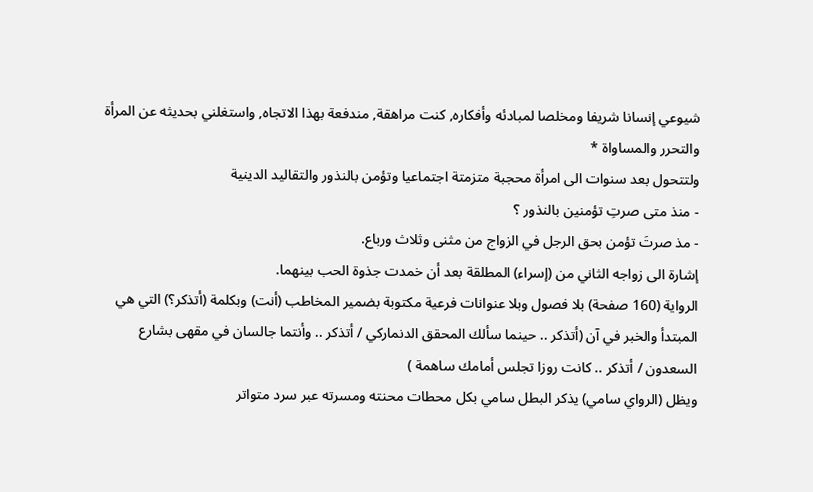شيوعي إنسانا شريفا ومخلصا لمبادئه وأفكاره, كنت مراهقة, مندفعة بهذا الاتجاه, واستغلني بحديثه عن المرأة والتحرر والمساواة *
ولتتحول بعد سنوات الى امرأة محجبة متزمتة اجتماعيا وتؤمن بالنذور والتقاليد الدينية
- منذ متى صرتِ تؤمنين بالنذور ؟
- مذ صرتَ تؤمن بحق الرجل في الزواج من مثنى وثلاث ورباع.
إشارة الى زواجه الثاني من (إسراء) المطلقة بعد أن خمدت جذوة الحب بينهما.
الرواية (160 صفحة) بلا فصول وبلا عنوانات فرعية مكتوبة بضمير المخاطب (أنت) وبكلمة (أتذكر؟) التي هي المبتدأ والخبر في آن (أتذكر .. حينما سألك المحقق الدنماركي / أتذكر .. وأنتما جالسان في مقهى بشارع السعدون / أتذكر .. كانت روزا تجلس أمامك ساهمة )
ويظل (الرواي سامي) يذكر البطل سامي بكل محطات محنته ومسرته عبر سرد متواتر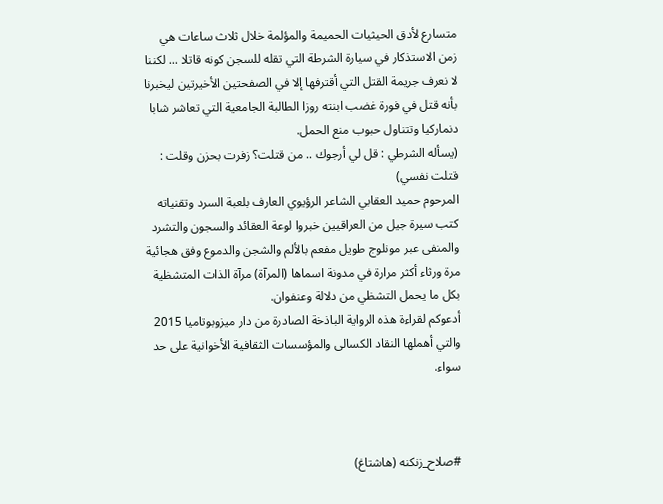متسارع لأدق الحيثيات الحميمة والمؤلمة خلال ثلاث ساعات هي زمن الاستذكار في سيارة الشرطة التي تقله للسجن كونه قاتلا ... لكننا لا نعرف جريمة القتل التي أقترفها إلا في الصفحتين الأخيرتين ليخبرنا بأنه قتل في فورة غضب ابنته روزا الطالبة الجامعية التي تعاشر شابا دنماركيا وتتناول حبوب منع الحمل.
(يسأله الشرطي : قل لي أرجوك .. من قتلت؟ زفرت بحزن وقلت : قتلت نفسي)
المرحوم حميد العقابي الشاعر الرؤيوي العارف بلعبة السرد وتقنياته كتب سيرة جيل من العراقيين خبروا لوعة العقائد والسجون والتشرد والمنفى عبر مونلوج طويل مفعم بالألم والشجن والدموع وفق هجائية مرة ورثاء أكثر مرارة في مدونة اسماها (المرآة) مرآة الذات المتشظية بكل ما يحمل التشظي من دلالة وعنفوان.
أدعوكم لقراءة هذه الرواية الباذخة الصادرة من دار ميزوبوتاميا 2015 والتي أهملها النقاد الكسالى والمؤسسات الثقافية الأخوانية على حد سواء.



#صلاح_زنكنه (هاشتاغ)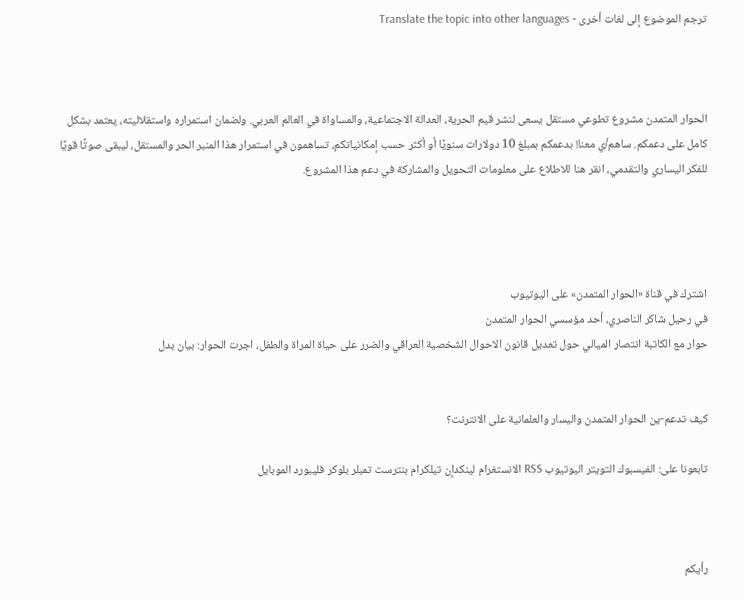ترجم الموضوع إلى لغات أخرى - Translate the topic into other languages



الحوار المتمدن مشروع تطوعي مستقل يسعى لنشر قيم الحرية، العدالة الاجتماعية، والمساواة في العالم العربي. ولضمان استمراره واستقلاليته، يعتمد بشكل كامل على دعمكم. ساهم/ي معنا! بدعمكم بمبلغ 10 دولارات سنويًا أو أكثر حسب إمكانياتكم، تساهمون في استمرار هذا المنبر الحر والمستقل، ليبقى صوتًا قويًا للفكر اليساري والتقدمي، انقر هنا للاطلاع على معلومات التحويل والمشاركة في دعم هذا المشروع.




اشترك في قناة «الحوار المتمدن» على اليوتيوب
في رحيل شاكر الناصري، أحد مؤسسي الحوار المتمدن
حوار مع الكاتبة انتصار الميالي حول تعديل قانون الاحوال الشخصية العراقي والضرر على حياة المراة والطفل، اجرت الحوار: بيان بدل


كيف تدعم-ين الحوار المتمدن واليسار والعلمانية على الانترنت؟

تابعونا على: الفيسبوك التويتر اليوتيوب RSS الانستغرام لينكدإن تيلكرام بنترست تمبلر بلوكر فليبورد الموبايل



رأيكم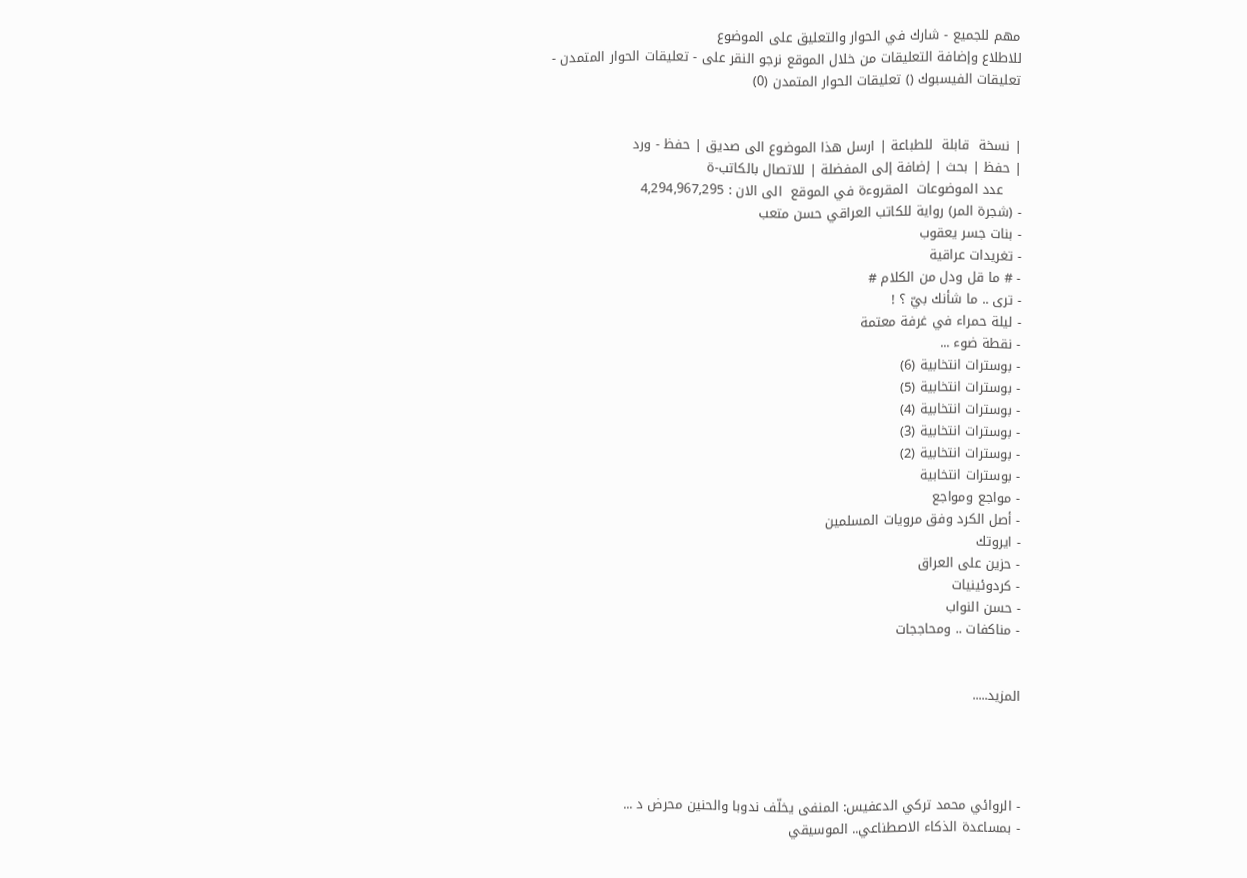مهم للجميع - شارك في الحوار والتعليق على الموضوع
للاطلاع وإضافة التعليقات من خلال الموقع نرجو النقر على - تعليقات الحوار المتمدن -
تعليقات الفيسبوك () تعليقات الحوار المتمدن (0)


| نسخة  قابلة  للطباعة | ارسل هذا الموضوع الى صديق | حفظ - ورد
| حفظ | بحث | إضافة إلى المفضلة | للاتصال بالكاتب-ة
    عدد الموضوعات  المقروءة في الموقع  الى الان : 4,294,967,295
- (شجرة المر) رواية للكاتب العراقي حسن متعب
- بنات جسر يعقوب
- تغريدات عراقية
- # ما قل ودل من الكلام #
- ترى .. ما شأنك بيّ ؟ !
- ليلة حمراء في غرفة معتمة
- نقطة ضوء ...
- بوسترات انتخابية (6)
- بوسترات انتخابية (5)
- بوسترات انتخابية (4)
- بوسترات انتخابية (3)
- بوسترات انتخابية (2)
- بوسترات انتخابية
- مواجع ومواجع
- أصل الكرد وفق مرويات المسلمين
- ايروتك
- حزين على العراق
- كردوئينيات
- حسن النواب
- مناكفات .. ومحاججات


المزيد.....




- الروائي محمد تركي الدعفيس: المنفى يخلّف ندوبا والحنين محرض د ...
- بمساعدة الذكاء الاصطناعي.. الموسيقي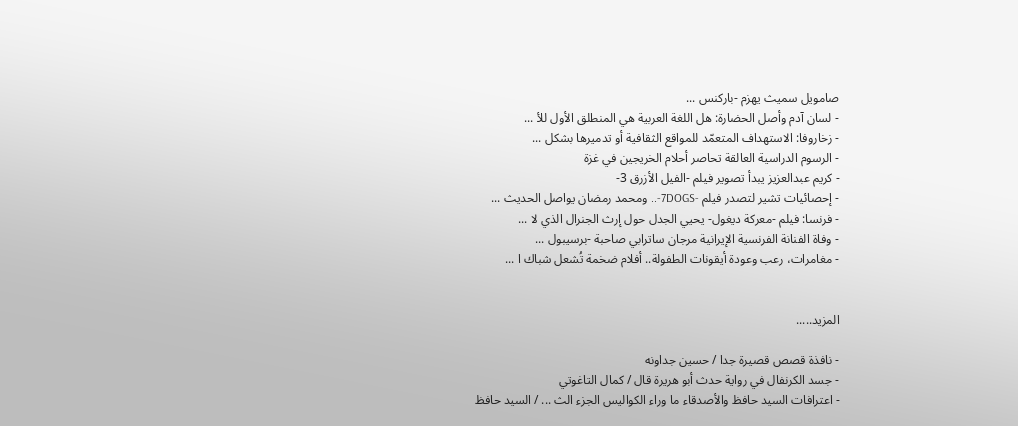صامويل سميث يهزم -باركنس ...
- لسان آدم وأصل الحضارة: هل اللغة العربية هي المنطلق الأول للأ ...
- زخاروفا: الاستهداف المتعمّد للمواقع الثقافية أو تدميرها بشكل ...
- الرسوم الدراسية العالقة تحاصر أحلام الخريجين في غزة
- كريم عبدالعزيز يبدأ تصوير فيلم -الفيل الأزرق 3-
- إحصائيات تشير لتصدر فيلم -7DOGS-.. ومحمد رمضان يواصل الحديث ...
- فرنسا: فيلم -معركة ديغول- يحيي الجدل حول إرث الجنرال الذي لا ...
- وفاة الفنانة الفرنسية الإيرانية مرجان ساترابي صاحبة -برسيبول ...
- مغامرات، رعب وعودة أيقونات الطفولة.. أفلام ضخمة تُشعل شباك ا ...


المزيد.....

- نافذة قصص قصيرة جدا / حسين جداونه
- جسد الكرنفال في رواية حدث أبو هريرة قال / كمال التاغوتي
- اعترافات السيد حافظ والأصدقاء ما وراء الكواليس الجزء الث ... / السيد حافظ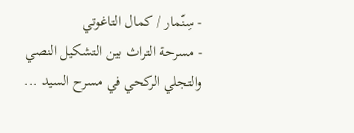- سِنّمار / كمال التاغوتي
- مسرحة التراث بين التشكيل النصي والتجلي الركحي في مسرح السيد ...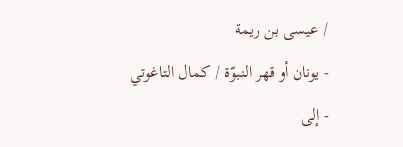/ عيسى بن ريمة
- يونان أو قهر النبوّة / كمال التاغوتي
- إلى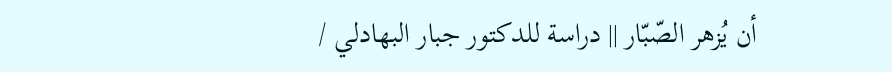أن يُزهر الصّبّار || دراسة للدكتور جبار البهادلي /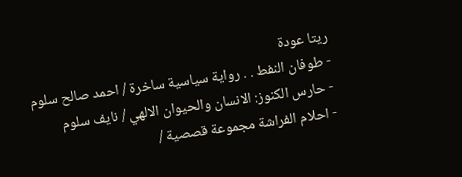ريتا عودة
- طوفان النفط . . رواية سياسية ساخرة / احمد صالح سلوم
- حارس الكنوز: الانسان والحيوان الالهي / نايف سلوم
- احلام الفراشة مجموعة قصصية /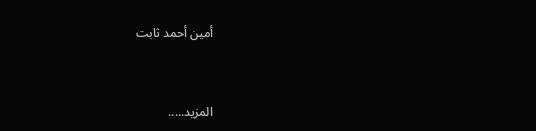أمين أحمد ثابت


المزيد.....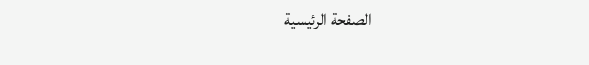الصفحة الرئيسية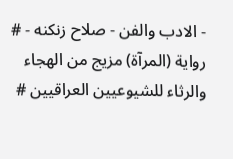- الادب والفن - صلاح زنكنه - # رواية (المرآة) مزيج من الهجاء والرثاء للشيوعيين العراقيين #